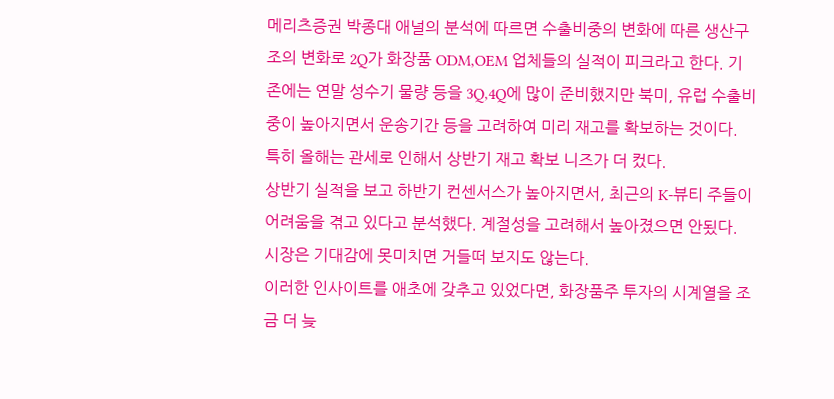메리츠증권 박종대 애널의 분석에 따르면 수출비중의 변화에 따른 생산구조의 변화로 2Q가 화장품 ODM,OEM 업체들의 실적이 피크라고 한다. 기존에는 연말 성수기 물량 등을 3Q,4Q에 많이 준비했지만 북미, 유럽 수출비중이 높아지면서 운송기간 등을 고려하여 미리 재고를 확보하는 것이다. 특히 올해는 관세로 인해서 상반기 재고 확보 니즈가 더 컸다.
상반기 실적을 보고 하반기 컨센서스가 높아지면서, 최근의 K-뷰티 주들이 어려움을 겪고 있다고 분석했다. 계절성을 고려해서 높아졌으면 안됬다. 시장은 기대감에 못미치면 거들떠 보지도 않는다.
이러한 인사이트를 애초에 갖추고 있었다면, 화장품주 투자의 시계열을 조금 더 늦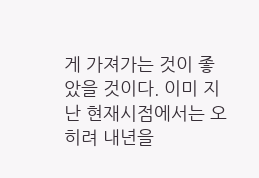게 가져가는 것이 좋았을 것이다. 이미 지난 현재시점에서는 오히려 내년을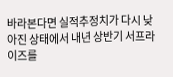바라본다면 실적추정치가 다시 낮아진 상태에서 내년 상반기 서프라이즈를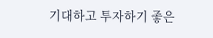기대하고 투자하기 좋은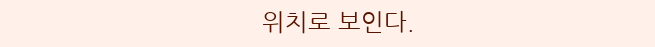위치로 보인다.